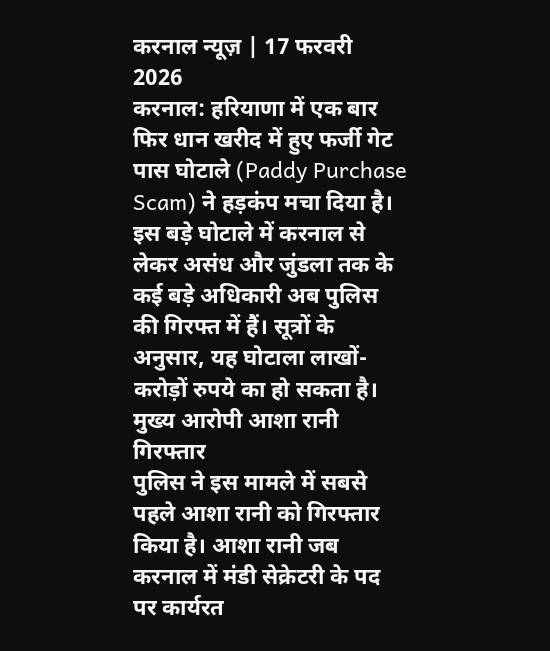करनाल न्यूज़ | 17 फरवरी 2026
करनाल: हरियाणा में एक बार फिर धान खरीद में हुए फर्जी गेट पास घोटाले (Paddy Purchase Scam) ने हड़कंप मचा दिया है। इस बड़े घोटाले में करनाल से लेकर असंध और जुंडला तक के कई बड़े अधिकारी अब पुलिस की गिरफ्त में हैं। सूत्रों के अनुसार, यह घोटाला लाखों-करोड़ों रुपये का हो सकता है।
मुख्य आरोपी आशा रानी गिरफ्तार
पुलिस ने इस मामले में सबसे पहले आशा रानी को गिरफ्तार किया है। आशा रानी जब करनाल में मंडी सेक्रेटरी के पद पर कार्यरत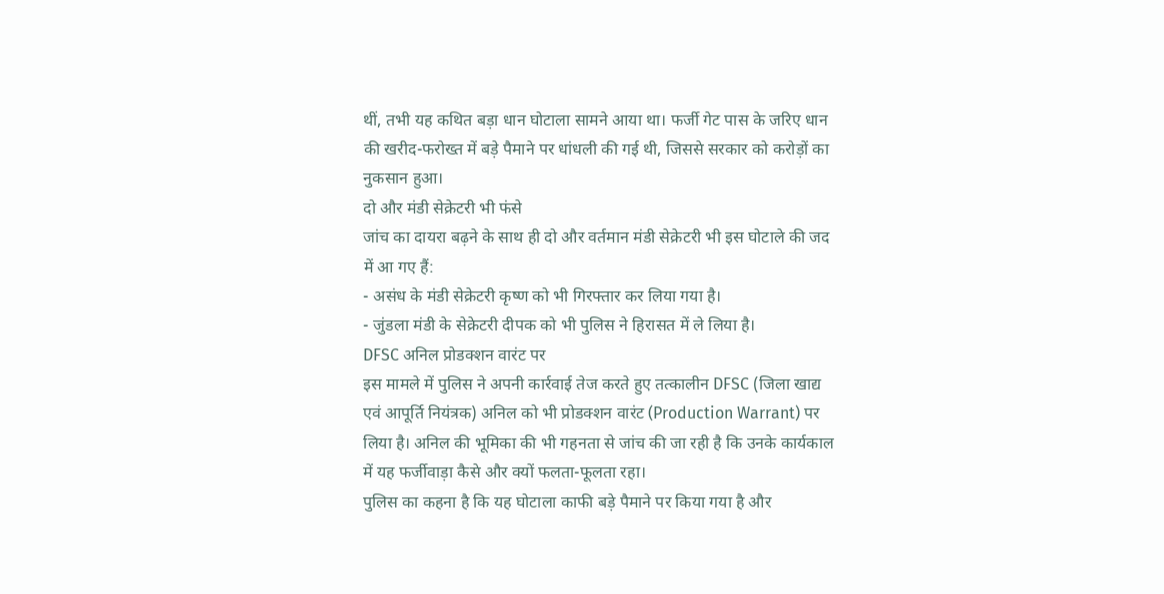थीं, तभी यह कथित बड़ा धान घोटाला सामने आया था। फर्जी गेट पास के जरिए धान की खरीद-फरोख्त में बड़े पैमाने पर धांधली की गई थी, जिससे सरकार को करोड़ों का नुकसान हुआ।
दो और मंडी सेक्रेटरी भी फंसे
जांच का दायरा बढ़ने के साथ ही दो और वर्तमान मंडी सेक्रेटरी भी इस घोटाले की जद में आ गए हैं:
- असंध के मंडी सेक्रेटरी कृष्ण को भी गिरफ्तार कर लिया गया है।
- जुंडला मंडी के सेक्रेटरी दीपक को भी पुलिस ने हिरासत में ले लिया है।
DFSC अनिल प्रोडक्शन वारंट पर
इस मामले में पुलिस ने अपनी कार्रवाई तेज करते हुए तत्कालीन DFSC (जिला खाद्य एवं आपूर्ति नियंत्रक) अनिल को भी प्रोडक्शन वारंट (Production Warrant) पर लिया है। अनिल की भूमिका की भी गहनता से जांच की जा रही है कि उनके कार्यकाल में यह फर्जीवाड़ा कैसे और क्यों फलता-फूलता रहा।
पुलिस का कहना है कि यह घोटाला काफी बड़े पैमाने पर किया गया है और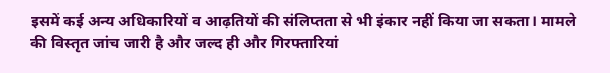इसमें कई अन्य अधिकारियों व आढ़तियों की संलिप्तता से भी इंकार नहीं किया जा सकता। मामले की विस्तृत जांच जारी है और जल्द ही और गिरफ्तारियां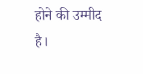होने की उम्मीद है।